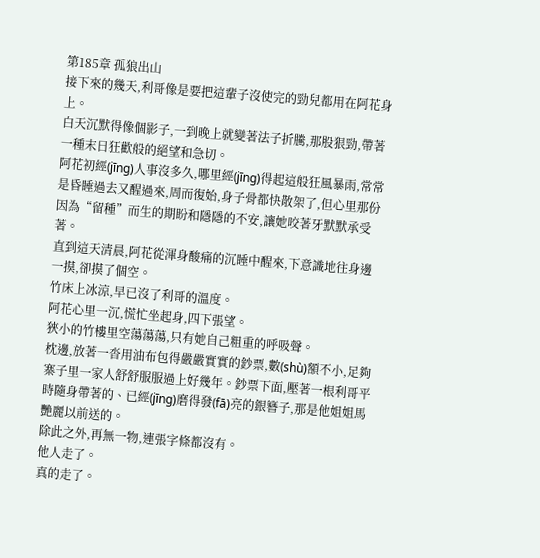第185章 孤狼出山
接下來的幾天,利哥像是要把這輩子沒使完的勁兒都用在阿花身上。
白天沉默得像個影子,一到晚上就變著法子折騰,那股狠勁,帶著一種末日狂歡般的絕望和急切。
阿花初經(jīng)人事沒多久,哪里經(jīng)得起這般狂風暴雨,常常是昏睡過去又醒過來,周而復始,身子骨都快散架了,但心里那份因為“留種”而生的期盼和隱隱的不安,讓她咬著牙默默承受著。
直到這天清晨,阿花從渾身酸痛的沉睡中醒來,下意識地往身邊一摸,卻摸了個空。
竹床上冰涼,早已沒了利哥的溫度。
阿花心里一沉,慌忙坐起身,四下張望。
狹小的竹樓里空蕩蕩蕩,只有她自己粗重的呼吸聲。
枕邊,放著一沓用油布包得嚴嚴實實的鈔票,數(shù)額不小,足夠寨子里一家人舒舒服服過上好幾年。鈔票下面,壓著一根利哥平時隨身帶著的、已經(jīng)磨得發(fā)亮的銀簪子,那是他姐姐馬艷麗以前送的。
除此之外,再無一物,連張字條都沒有。
他人走了。
真的走了。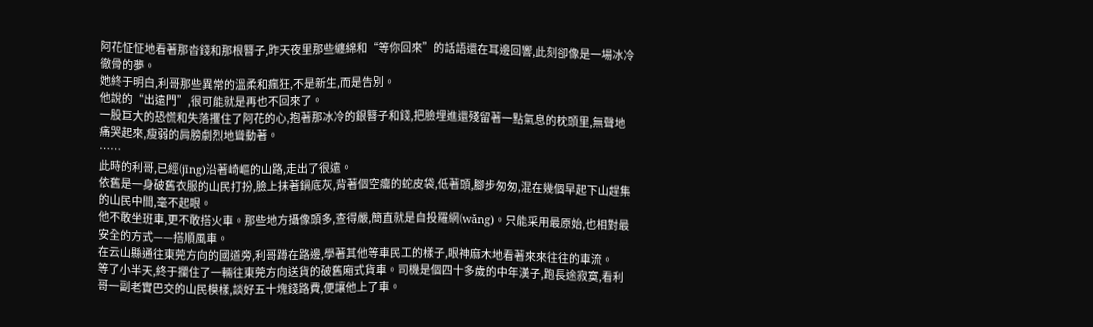阿花怔怔地看著那沓錢和那根簪子,昨天夜里那些纏綿和“等你回來”的話語還在耳邊回響,此刻卻像是一場冰冷徹骨的夢。
她終于明白,利哥那些異常的溫柔和瘋狂,不是新生,而是告別。
他說的“出遠門”,很可能就是再也不回來了。
一股巨大的恐慌和失落攫住了阿花的心,抱著那冰冷的銀簪子和錢,把臉埋進還殘留著一點氣息的枕頭里,無聲地痛哭起來,瘦弱的肩膀劇烈地聳動著。
……
此時的利哥,已經(jīng)沿著崎嶇的山路,走出了很遠。
依舊是一身破舊衣服的山民打扮,臉上抹著鍋底灰,背著個空癟的蛇皮袋,低著頭,腳步匆匆,混在幾個早起下山趕集的山民中間,毫不起眼。
他不敢坐班車,更不敢搭火車。那些地方攝像頭多,查得嚴,簡直就是自投羅網(wǎng)。只能采用最原始,也相對最安全的方式——搭順風車。
在云山縣通往東莞方向的國道旁,利哥蹲在路邊,學著其他等車民工的樣子,眼神麻木地看著來來往往的車流。
等了小半天,終于攔住了一輛往東莞方向送貨的破舊廂式貨車。司機是個四十多歲的中年漢子,跑長途寂寞,看利哥一副老實巴交的山民模樣,談好五十塊錢路費,便讓他上了車。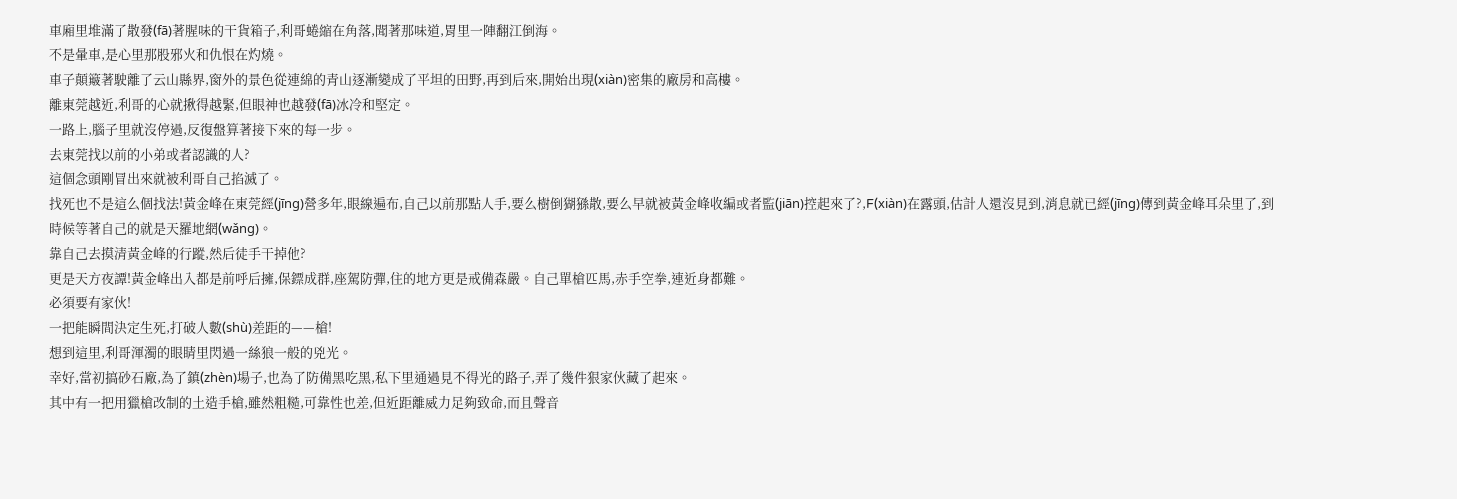車廂里堆滿了散發(fā)著腥味的干貨箱子,利哥蜷縮在角落,聞著那味道,胃里一陣翻江倒海。
不是暈車,是心里那股邪火和仇恨在灼燒。
車子顛簸著駛離了云山縣界,窗外的景色從連綿的青山逐漸變成了平坦的田野,再到后來,開始出現(xiàn)密集的廠房和高樓。
離東莞越近,利哥的心就揪得越緊,但眼神也越發(fā)冰冷和堅定。
一路上,腦子里就沒停過,反復盤算著接下來的每一步。
去東莞找以前的小弟或者認識的人?
這個念頭剛冒出來就被利哥自己掐滅了。
找死也不是這么個找法!黃金峰在東莞經(jīng)營多年,眼線遍布,自己以前那點人手,要么樹倒猢猻散,要么早就被黃金峰收編或者監(jiān)控起來了?,F(xiàn)在露頭,估計人還沒見到,消息就已經(jīng)傳到黃金峰耳朵里了,到時候等著自己的就是天羅地網(wǎng)。
靠自己去摸清黃金峰的行蹤,然后徒手干掉他?
更是天方夜譚!黃金峰出入都是前呼后擁,保鏢成群,座駕防彈,住的地方更是戒備森嚴。自己單槍匹馬,赤手空拳,連近身都難。
必須要有家伙!
一把能瞬間決定生死,打破人數(shù)差距的——槍!
想到這里,利哥渾濁的眼睛里閃過一絲狼一般的兇光。
幸好,當初搞砂石廠,為了鎮(zhèn)場子,也為了防備黑吃黑,私下里通過見不得光的路子,弄了幾件狠家伙藏了起來。
其中有一把用獵槍改制的土造手槍,雖然粗糙,可靠性也差,但近距離威力足夠致命,而且聲音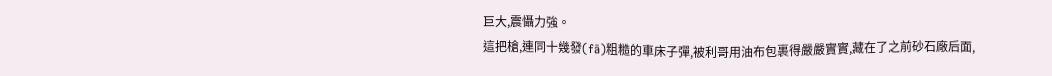巨大,震懾力強。
這把槍,連同十幾發(fā)粗糙的車床子彈,被利哥用油布包裹得嚴嚴實實,藏在了之前砂石廠后面,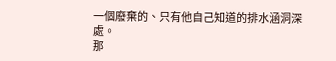一個廢棄的、只有他自己知道的排水涵洞深處。
那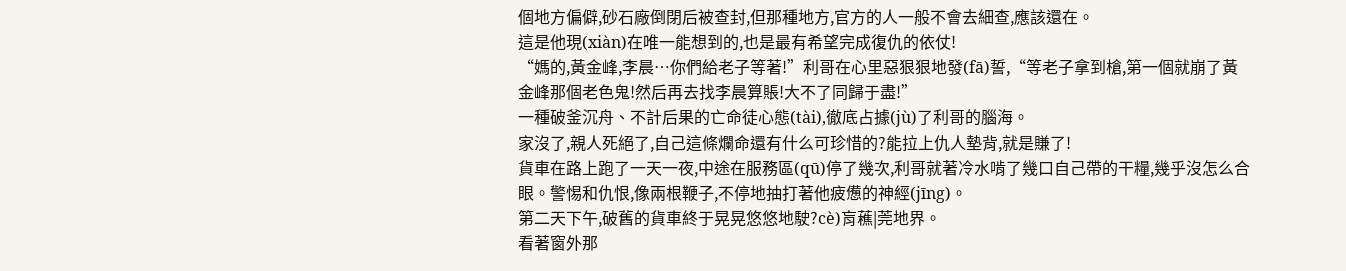個地方偏僻,砂石廠倒閉后被查封,但那種地方,官方的人一般不會去細查,應該還在。
這是他現(xiàn)在唯一能想到的,也是最有希望完成復仇的依仗!
“媽的,黃金峰,李晨…你們給老子等著!”利哥在心里惡狠狠地發(fā)誓,“等老子拿到槍,第一個就崩了黃金峰那個老色鬼!然后再去找李晨算賬!大不了同歸于盡!”
一種破釜沉舟、不計后果的亡命徒心態(tài),徹底占據(jù)了利哥的腦海。
家沒了,親人死絕了,自己這條爛命還有什么可珍惜的?能拉上仇人墊背,就是賺了!
貨車在路上跑了一天一夜,中途在服務區(qū)停了幾次,利哥就著冷水啃了幾口自己帶的干糧,幾乎沒怎么合眼。警惕和仇恨,像兩根鞭子,不停地抽打著他疲憊的神經(jīng)。
第二天下午,破舊的貨車終于晃晃悠悠地駛?cè)肓藮|莞地界。
看著窗外那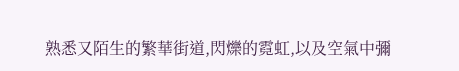熟悉又陌生的繁華街道,閃爍的霓虹,以及空氣中彌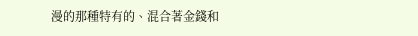漫的那種特有的、混合著金錢和